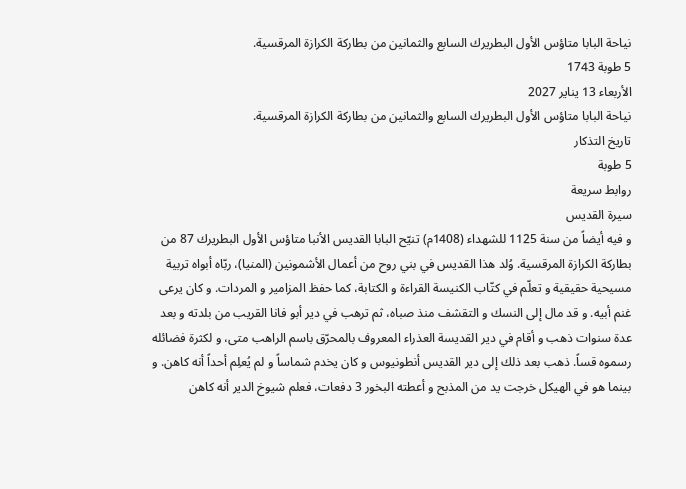نياحة البابا متاؤس الأول البطريرك السابع والثمانين من بطاركة الكرازة المرقسية.
5 طوبة 1743
الأربعاء 13 يناير 2027
نياحة البابا متاؤس الأول البطريرك السابع والثمانين من بطاركة الكرازة المرقسية.
تاريخ التذكار
5 طوبة
روابط سريعة
سيرة القديس
و فيه أيضاً من سنة 1125 للشهداء (1408م) تنيّح البابا القديس الأنبا متاؤس الأول البطريرك 87 من بطاركة الكرازة المرقسية. وُلد هذا القديس في بني روح من أعمال الأشمونين (المنيا)، ربّاه أبواه تربية مسيحية حقيقية و تعلّم في كتّاب الكنيسة القراءة و الكتابة، كما حفظ المزامير و المردات. و كان يرعى غنم أبيه. و قد مال إلى النسك و التقشف منذ صباه، ثم ترهب في دير أبو فانا القريب من بلدته و بعد عدة سنوات ذهب و أقام في دير القديسة العذراء المعروف بالمحرّق باسم الراهب متى، و لكثرة فضائله رسموه قساً. ذهب بعد ذلك إلى دير القديس أنطونيوس و كان يخدم شماساً و لم يُعلِم أحداً أنه كاهن. و بينما هو في الهيكل خرجت يد من المذبح و أعطته البخور 3 دفعات، فعلم شيوخ الدير أنه كاهن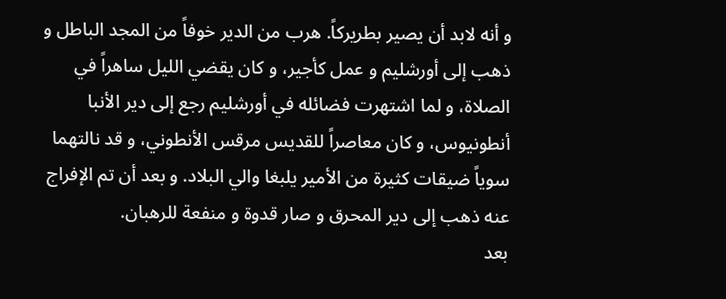و أنه لابد أن يصير بطريركاً. هرب من الدير خوفاً من المجد الباطل و ذهب إلى أورشليم و عمل كأجير، و كان يقضي الليل ساهراً في الصلاة، و لما اشتهرت فضائله في أورشليم رجع إلى دير الأنبا أنطونيوس، و كان معاصراً للقديس مرقس الأنطوني، و قد نالتهما سوياً ضيقات كثيرة من الأمير يلبغا والي البلاد. و بعد أن تم الإفراج عنه ذهب إلى دير المحرق و صار قدوة و منفعة للرهبان.
بعد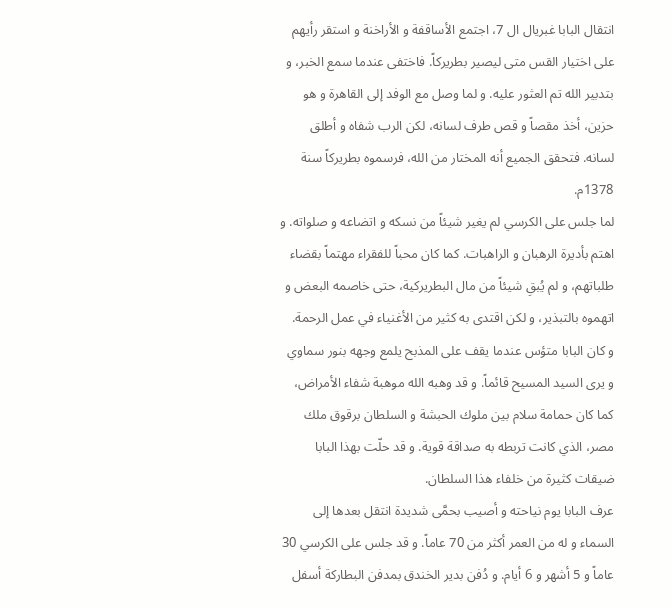انتقال البابا غبريال ال 7، اجتمع الأساقفة و الأراخنة و استقر رأيهم على اختيار القس متى ليصير بطريركاً. فاختفى عندما سمع الخبر، و بتدبير الله تم العثور عليه. و لما وصل مع الوفد إلى القاهرة و هو حزين، أخذ مقصاً و قص طرف لسانه، لكن الرب شفاه و أطلق لسانه. فتحقق الجميع أنه المختار من الله، فرسموه بطريركاً سنة 1378م.
لما جلس على الكرسي لم يغير شيئاً من نسكه و اتضاعه و صلواته. و اهتم بأديرة الرهبان و الراهبات. كما كان محباً للفقراء مهتماً بقضاء طلباتهم، و لم يُبقِ شيئاً من مال البطريركية، حتى خاصمه البعض و اتهموه بالتبذير، و لكن اقتدى به كثير من الأغنياء في عمل الرحمة.
و كان البابا متؤس عندما يقف على المذبح يلمع وجهه بنور سماوي و يرى السيد المسيح قائماً. و قد وهبه الله موهبة شفاء الأمراض، كما كان حمامة سلام بين ملوك الحبشة و السلطان برقوق ملك مصر، الذي كانت تربطه به صداقة قوية. و قد حلّت بهذا البابا ضيقات كثيرة من خلفاء هذا السلطان.
عرف البابا يوم نياحته و أصيب بحمَّى شديدة انتقل بعدها إلى السماء و له من العمر أكثر من 70 عاماً. و قد جلس على الكرسي 30 عاماً و 5 أشهر و 6 أيام. و دُفن بدير الخندق بمدفن البطاركة أسفل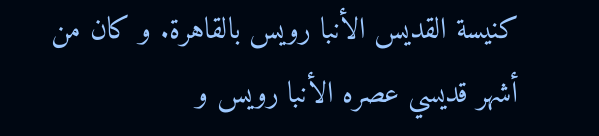كنيسة القديس الأنبا رويس بالقاهرة. و كان من أشهر قديسي عصره الأنبا رويس و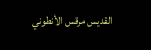القديس مرقس الأنطوني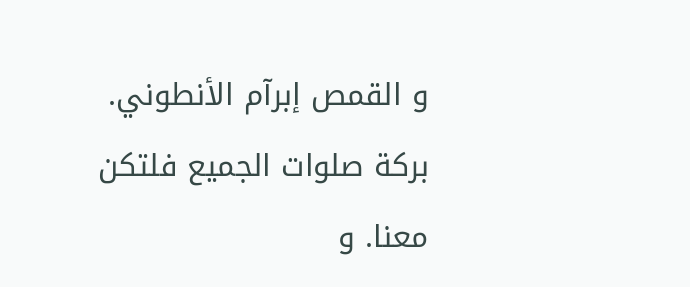و القمص إبرآم الأنطوني.
بركة صلوات الجميع فلتكن معنا. و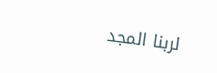لربنا المجد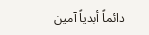دائماً أبدياً آمين